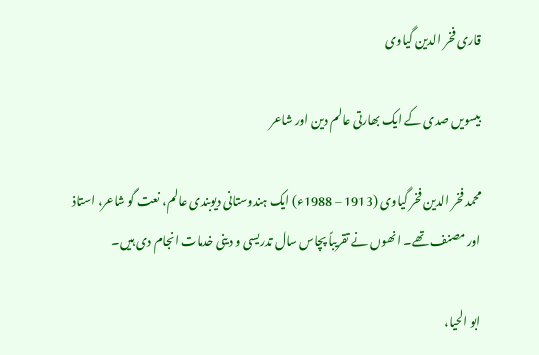قاری فخر الدین گیاوی

بیسویں صدی کے ایک بھارتی عالم دین اور شاعر

محمد فخر الدین فخر گیاوی (1913 – 1988ء) ایک ہندوستانی دیوبندی عالم، نعت گو شاعر، استاذ اور مصنف تھے۔ انھوں نے تقریباً پچاس سال تدریسی و دینی خدمات انجام دی ہیں۔

ابو الحیا،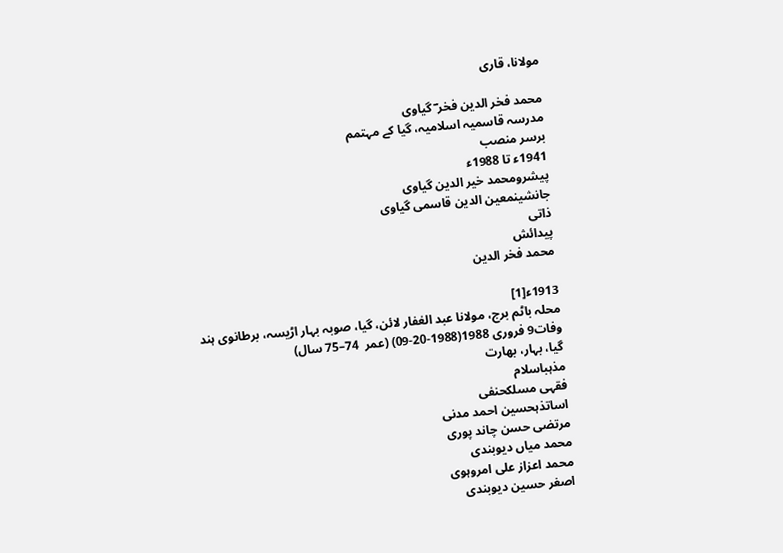مولانا، قاری

محمد فخر الدین فخر ؔ گیاوی
مدرسہ قاسمیہ اسلامیہ، گیا کے مہتمم
برسر منصب
1941ء تا 1988ء
پیشرومحمد خیر الدین گیاوی
جانشینمعین الدین قاسمی گیاوی
ذاتی
پیدائش
محمد فخر الدین

1913ء[1]
محلہ باٹم برج، مولانا عبد الغفار لائن، گیا، صوبہ بہار اڑیسہ، برطانوی ہند
وفات9 فروری 1988(1988-20-09) (عمر  74–75 سال)
گیا، بہار، بھارت
مذہباسلام
فقہی مسلکحنفی
اساتذہحسین احمد مدنی
مرتضی حسن چاند پوری
محمد میاں دیوبندی
محمد اعزاز علی امروہوی
اصغر حسین دیوبندی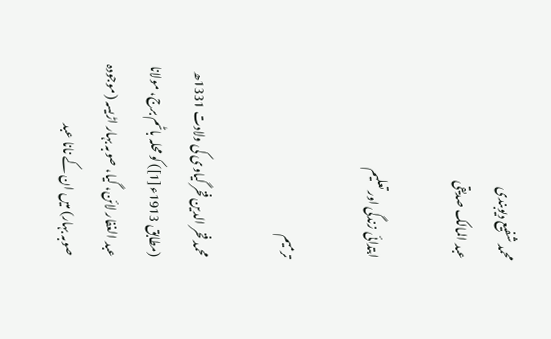محمد شفیع دیوبندی
عبد المالک صدیقی

ابتدائی زندگی اور تعلیم

ترمیم

محمد فخر الدین فخر گیاوی کی ولادت 1331ھ (مطابق 1913ء[1]) کو محلہ باٹم برج، مولانا عبد الغفار لائن، گیا، صوبہ بہار اڑیسہ (موجودہ صوبہ بہار) میں ان کے نانا عبد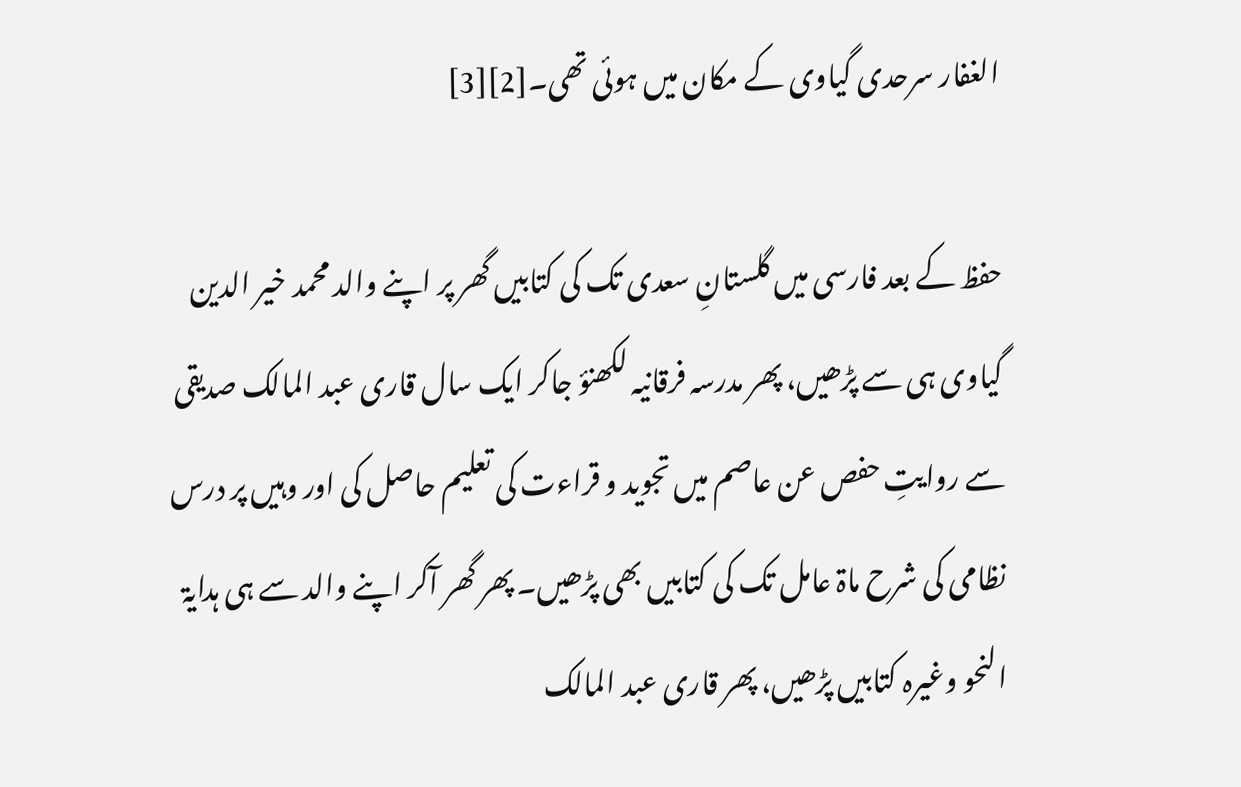الغفار سرحدی گیاوی کے مکان میں ہوئی تھی۔[2][3]

حفظ کے بعد فارسی میں گلستانِ سعدی تک کی کتابیں گھر پر اپنے والد محمد خیر الدین گیاوی ہی سے پڑھیں، پھر مدرسہ فرقانیہ لکھنؤ جاکر ایک سال قاری عبد المالک صدیقی سے روایتِ حفص عن عاصم میں تجوید و قراءت کی تعلیم حاصل کی اور وہیں پر درس نظامی کی شرح ماۃ عامل تک کی کتابیں بھی پڑھیں۔ پھر گھر آکر اپنے والد سے ہی ہدایۃ النحو وغیرہ کتابیں پڑھیں، پھر قاری عبد المالک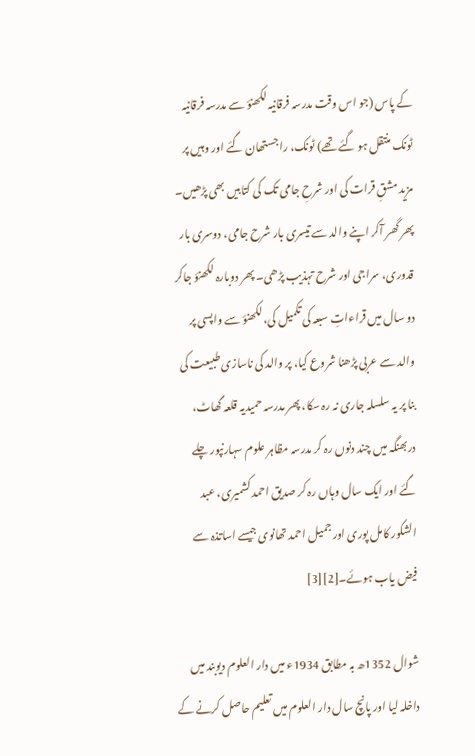کے پاس (جو اس وقت مدرسہ فرقانیہ لکھنؤ سے مدرسہ فرقانیہ ٹونک منتقل ہو گئے تھے) ٹونک، راجستھان گئے اور وہیں پر مزید مشقِ قرات کی اور شرحِ جامی تک کی کتابیں بھی پڑھیں۔ پھر گھر آکر اپنے والد سے تیسری بار شرح جامی، دوسری بار قدوری، سراجی اور شرح تہذیب پڑھی۔ پھر دوبارہ لکھنؤ جاکر دو سال میں قراءاتِ سبعہ کی تکمیل کی، لکھنؤ سے واپسی پر والد سے عربی پڑھنا شروع کیا، پر والد کی ناسازی طبیعت کی بنا پر یہ سلسلہ جاری نہ رہ سکا، پھر مدرسہ حمیدیہ قلعہ گھاٹ، دربھنگہ میں چند دنوں رہ کر مدرسہ مظاہر علوم سہارنپور چلے گئے اور ایک سال وہاں رہ کر صدیق احمد کشمیری، عبد الشکور کامل پوری اور جمیل احمد تھانوی جیسے اساتذہ سے فیض یاب ہوئے۔[2][3]

شوال 1352ھ بہ مطابق 1934ء میں دار العلوم دیوبند میں داخلہ لیا اور پانچ سال دار العلوم میں تعلیم حاصل کرنے کے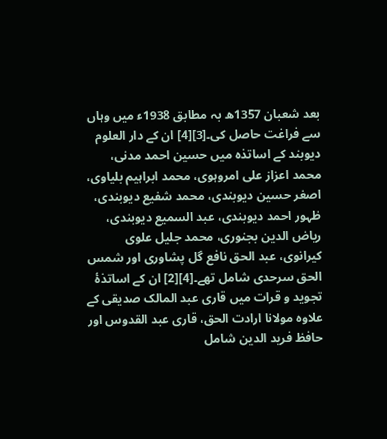بعد شعبان 1357ھ بہ مطابق 1938ء میں وہاں سے فراغت حاصل کی۔[3][4] ان کے دار العلوم دیوبند کے اساتذہ میں حسین احمد مدنی، محمد اعزاز علی امروہوی، محمد ابراہیم بلیاوی، اصغر حسین دیوبندی، محمد شفیع دیوبندی، ظہور احمد دیوبندی، عبد السمیع دیوبندی، ریاض الدین بجنوری، محمد جلیل علوی کیرانوی، عبد الحق نافع گل پشاوری اور شمس الحق سرحدی شامل تھے۔[4][2] ان کے اساتذۂ تجوید و قرات میں قاری عبد المالک صدیقی کے علاوہ مولانا ارادت الحق، قاری عبد القدوس اور حافظ فرید الدین شامل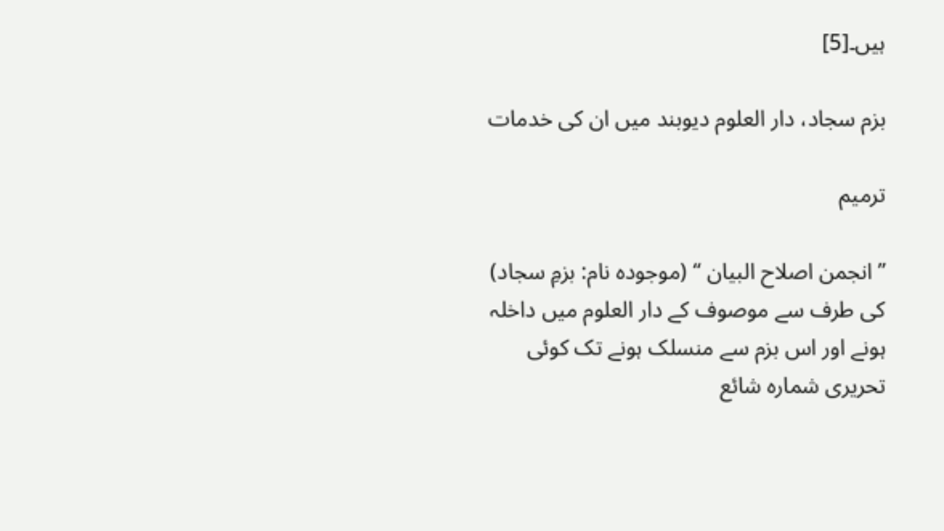ہیں۔[5]

بزم سجاد، دار العلوم دیوبند میں ان کی خدمات

ترمیم

’’انجمن اصلاح البیان ‘‘ (موجودہ نام: بزمِ سجاد) کی طرف سے موصوف کے دار العلوم میں داخلہ ہونے اور اس بزم سے منسلک ہونے تک کوئی تحریری شمارہ شائع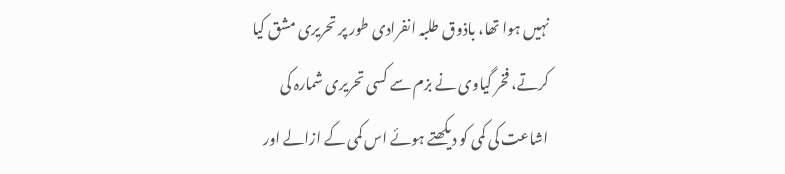نہیں ہوا تھا، باذوق طلبہ انفرادی طور پر تحریری مشق کیا کرتے، فخر گیاوی نے بزم سے کسی تحریری شمارہ کی اشاعت کی کمی کو دیکھتے ہوئے اس کمی کے ازالے اور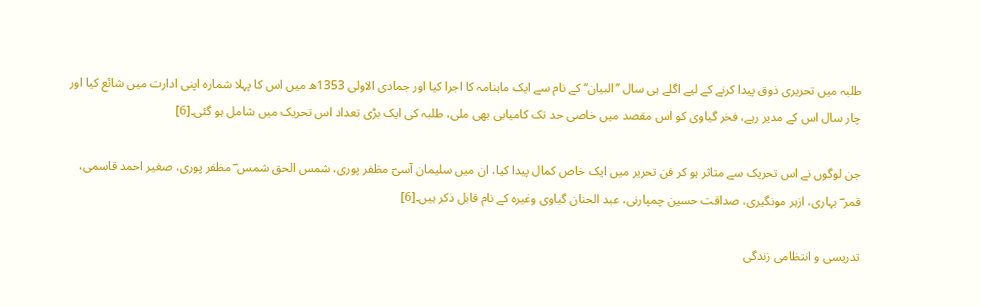طلبہ میں تحریری ذوق پیدا کرنے کے لیے اگلے ہی سال ’’البیان‘‘ کے نام سے ایک ماہنامہ کا اجرا کیا اور جمادی الاولی 1353ھ میں اس کا پہلا شمارہ اپنی ادارت میں شائع کیا اور چار سال اس کے مدیر رہے، فخر گیاوی کو اس مقصد میں خاصی حد تک کامیابی بھی ملی، طلبہ کی ایک بڑی تعداد اس تحریک میں شامل ہو گئی۔[6]

جن لوگوں نے اس تحریک سے متاثر ہو کر فن تحریر میں ایک خاص کمال پیدا کیا، ان میں سلیمان آسیؔ مظفر پوری، شمس الحق شمس ؔ مظفر پوری، صغیر احمد قاسمی، قمر ؔ بہاری، ازہر مونگیری، صداقت حسین چمپارنی، عبد الحنان گیاوی وغیرہ کے نام قابل ذکر ہیں۔[6]

تدریسی و انتظامی زندگی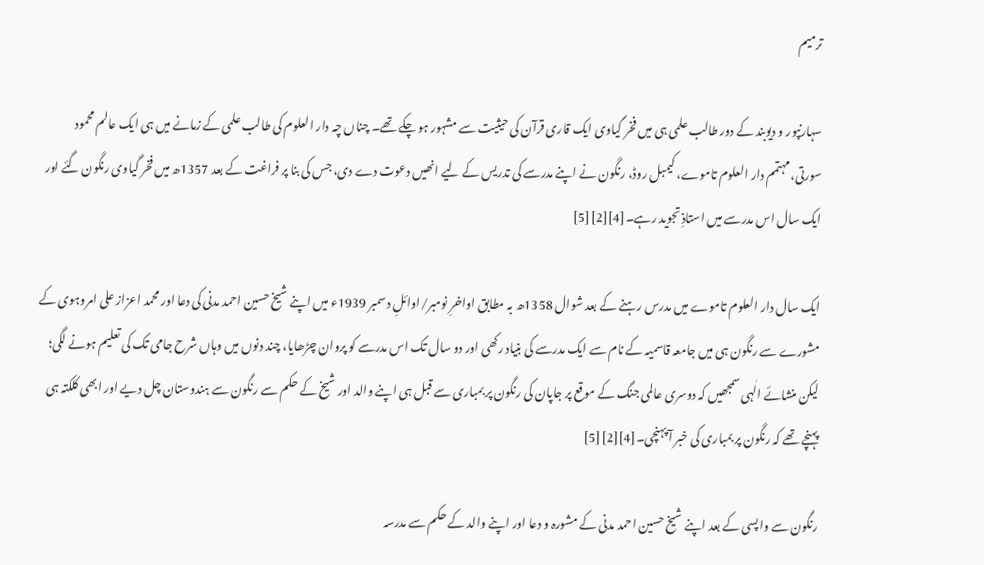ترمیم

سہارنپور و دیوبند کے دور طالب علمی ہی میں فخر گیاوی ایک قاری قرآن کی حیثیت سے مشہور ہو چکے تھے۔ چناں چہ دار العلوم کی طالب علمی کے زمانے میں ہی ایک عالم محمود سورتی، مہتمم دار العلوم تاموے، کیمبل روڈ، رنگون نے اپنے مدرسے کی تدریس کے لیے انھیں دعوت دے دی، جس کی بنا پر فراغت کے بعد 1357ھ میں فخر گیاوی رنگون گئے اور ایک سال اس مدرسے میں استاذِ تجوید رہے۔[4][2][5]

ایک سال دار العلوم تاموے میں مدرس رہنے کے بعد شوال 1358ھ بہ مطابق اواخرِ نومبر/اوائلِ دسمبر 1939ء میں اپنے شیخ حسین احمد مدنی کی دعا اور محمد اعزاز علی امروہوی کے مشورے سے رنگون ہی میں جامعہ قاسمیہ کے نام سے ایک مدرسے کی بنیاد رکھی اور دو سال تک اس مدرسے کو پروان چڑھایا، چند دنوں میں وہاں شرح جامی تک کی تعلیم ہونے لگی؛ لیکن منشائے الٰہی سمجھیں کہ دوسری عالمی جنگ کے موقع پر جاپان کی رنگون پر بمباری سے قبل ہی اپنے والد اور شیخ کے حکم سے رنگون سے ہندوستان چل دیے اور ابھی کلکتہ ہی پہنچے تھے کہ رنگون پر بمباری کی خبر آ پہنچی۔[4][2][5]

رنگون سے واپسی کے بعد اپنے شیخ حسین احمد مدنی کے مشورہ و دعا اور اپنے والد کے حکم سے مدرسہ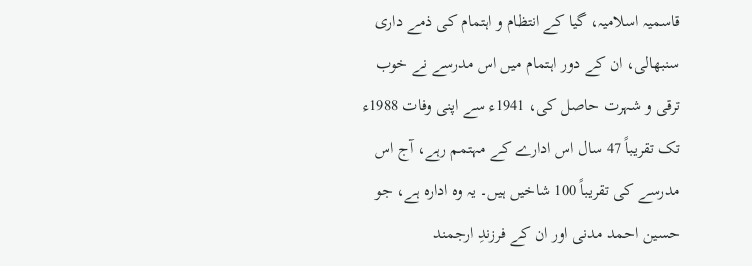قاسمیہ اسلامیہ، گیا کے انتظام و اہتمام کی ذمے داری سنبھالی، ان کے دور اہتمام میں اس مدرسے نے خوب ترقی و شہرت حاصل کی، 1941ء سے اپنی وفات 1988ء تک تقریباً 47 سال اس ادارے کے مہتمم رہے، آج اس مدرسے کی تقریباً 100 شاخیں ہیں۔ یہ وہ ادارہ ہے، جو حسین احمد مدنی اور ان کے فرزندِ ارجمند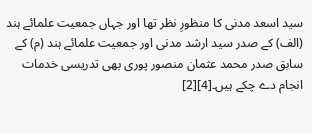سید اسعد مدنی کا منظورِ نظر تھا اور جہاں جمعیت علمائے ہند (الف) کے صدر سید ارشد مدنی اور جمعیت علمائے ہند (م) کے سابق صدر محمد عثمان منصور پوری بھی تدریسی خدمات انجام دے چکے ہیں۔[4][2]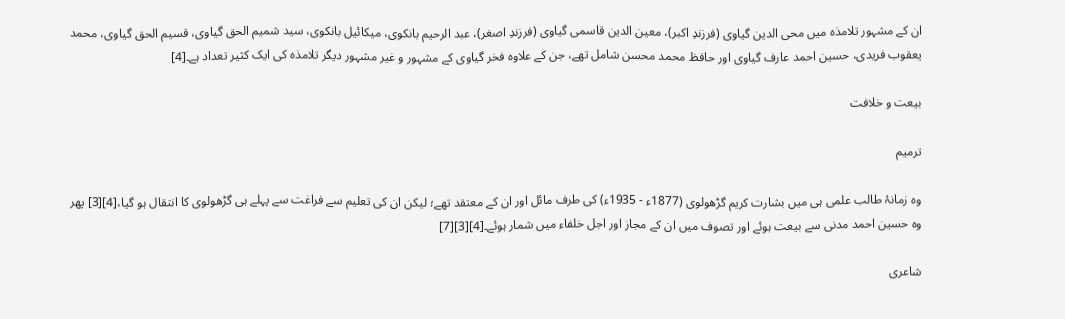ان کے مشہور تلامذہ میں محی الدین گیاوی (فرزندِ اکبر)، معین الدین قاسمی گیاوی (فرزندِ اصغر)، عبد الرحیم بانکوی، میکائیل بانکوی، سید شمیم الحق گیاوی، قسیم الحق گیاوی، محمد یعقوب فریدی، حسین احمد عارف گیاوی اور حافظ محمد محسن شامل تھے، جن کے علاوہ فخر گیاوی کے مشہور و غیر مشہور دیگر تلامذہ کی ایک کثیر تعداد ہے۔[4]

بیعت و خلافت

ترمیم

وہ زمانۂ طالب علمی ہی میں بشارت کریم گڑھولوی (1877ء - 1935ء) کی طرف مائل اور ان کے معتقد تھے؛ لیکن ان کی تعلیم سے فراغت سے پہلے ہی گڑھولوی کا انتقال ہو گیا،[4][3] پھر وہ حسین احمد مدنی سے بیعت ہوئے اور تصوف میں ان کے مجاز اور اجل خلفاء میں شمار ہوئے۔[4][3][7]

شاعری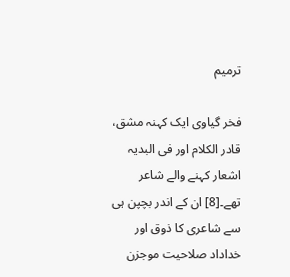ترمیم

فخر گیاوی ایک کہنہ مشق، قادر الکلام اور فی البدیہ اشعار کہنے والے شاعر تھے۔[8] ان کے اندر بچپن ہی سے شاعری کا ذوق اور خداداد صلاحیت موجزن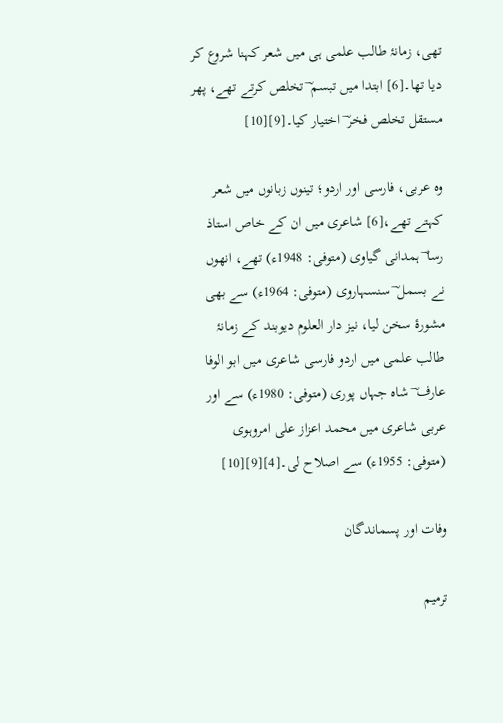تھی، زمانۂ طالب علمی ہی میں شعر کہنا شروع کر دیا تھا۔[6] ابتدا میں تبسم ؔ تخلص کرتے تھے، پھر مستقل تخلص فخر ؔ اختیار کیا۔[9][10]

وہ عربی، فارسی اور اردو؛ تینوں زبانوں میں شعر کہتے تھے،[6] شاعری میں ان کے خاص استاذ رسا ؔ ہمدانی گیاوی (متوفی: 1948ء) تھے، انھوں نے بسمل ؔ سنسہاروی (متوفی: 1964ء) سے بھی مشورۂ سخن لیا، نیز دار العلوم دیوبند کے زمانۂ طالب علمی میں اردو فارسی شاعری میں ابو الوفا عارف ؔ شاہ جہاں پوری (متوفی: 1980ء) سے اور عربی شاعری میں محمد اعزاز علی امروہوی (متوفی: 1955ء) سے اصلاح لی۔[4][9][10]

وفات اور پسماندگان

ترمیم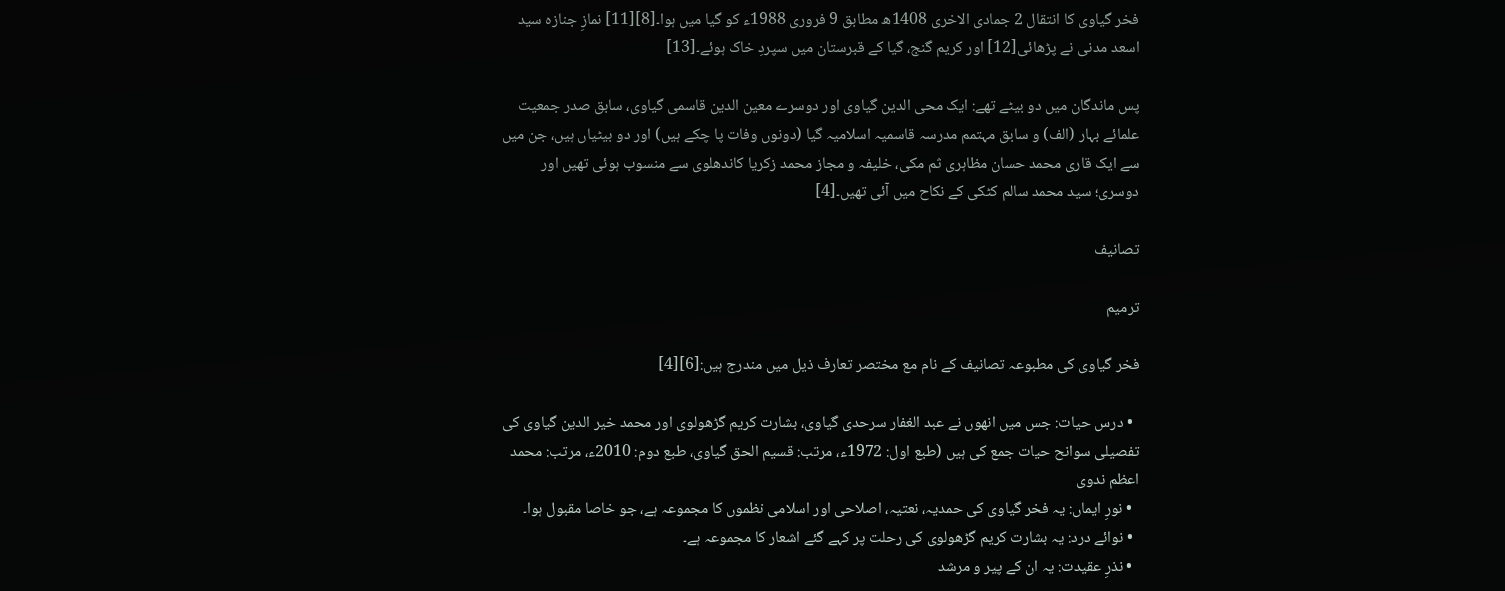فخر گیاوی کا انتقال 2 جمادی الاخری 1408ھ مطابق 9 فروری 1988ء کو گیا میں ہوا۔[8][11] نمازِ جنازہ سید اسعد مدنی نے پڑھائی[12] اور کریم گنج، گیا کے قبرستان میں سپردِ خاک ہوئے۔[13]

پس ماندگان میں دو بیٹے تھے: ایک محی الدین گیاوی اور دوسرے معین الدین قاسمی گیاوی، سابق صدر جمعیت علمائے بہار (الف) و سابق مہتمم مدرسہ قاسمیہ اسلامیہ گیا (دونوں وفات پا چکے ہیں) اور دو بیٹیاں ہیں، جن میں سے ایک قاری محمد حسان مظاہری ثم مکی، خلیفہ و مجاز محمد زکریا کاندھلوی سے منسوب ہوئی تھیں اور دوسری؛ سید محمد سالم کٹکی کے نکاح میں آئی تھیں۔[4]

تصانیف

ترمیم

فخر گیاوی کی مطبوعہ تصانیف کے نام مع مختصر تعارف ذیل میں مندرج ہیں:[6][4]

  • درس حیات: جس میں انھوں نے عبد الغفار سرحدی گیاوی، بشارت کریم گڑھولوی اور محمد خیر الدین گیاوی کی تفصیلی سوانح حیات جمع کی ہیں (طبع اول: 1972ء، مرتب: قسیم الحق گیاوی، طبع دوم: 2010ء، مرتب: محمد اعظم ندوی
  • نورِ ایماں: یہ فخر گیاوی کی حمدیہ، نعتیہ، اصلاحی اور اسلامی نظموں کا مجموعہ ہے، جو خاصا مقبول ہوا۔
  • نوائے درد: یہ بشارت کریم گڑھولوی کی رحلت پر کہے گئے اشعار کا مجموعہ ہے۔
  • نذرِ عقیدت: یہ ان کے پیر و مرشد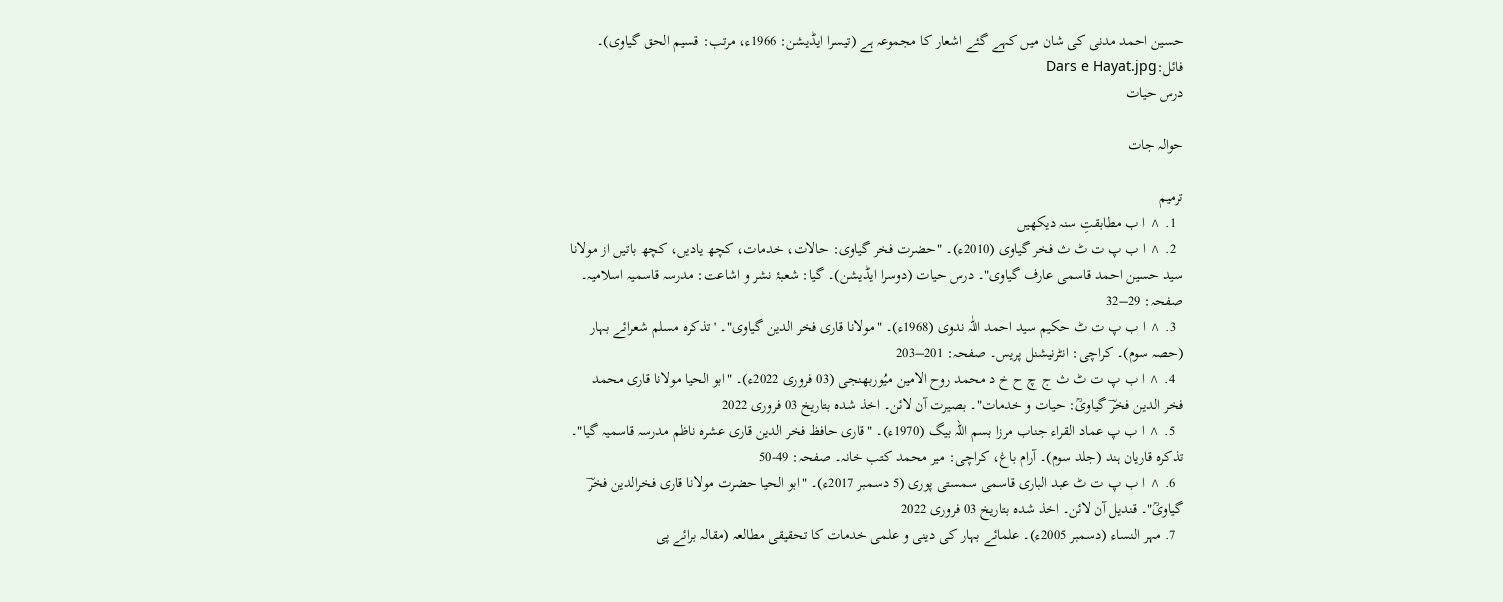حسین احمد مدنی کی شان میں کہے گئے اشعار کا مجموعہ ہے (تیسرا ایڈیشن: 1966ء، مرتب: قسیم الحق گیاوی)۔
فائل:Dars e Hayat.jpg
درس حیات

حوالہ جات

ترمیم
  1. ^ ا ب مطابقتِ سنہ دیکھیں
  2. ^ ا ب پ ت ٹ ث فخر گیاوی (2010ء)۔ "حضرت فخر گیاوی: حالات، خدمات، کچھ یادیں، کچھ باتیں از مولانا سید حسین احمد قاسمی عارف گیاوی"۔ درس حیات (دوسرا ایڈیشن)۔ گیا: شعبۂ نشر و اشاعت: مدرسہ قاسمیہ اسلامیہ۔ صفحہ: 29–32
  3. ^ ا ب پ ت ٹ حکیم سید احمد اللّٰہ ندوی (1968ء)۔ "مولانا قاری فخر الدین گیاوی"۔ ' تذکرہ مسلم شعرائے بہار (حصہ سوم)۔ کراچی: انٹرنیشنل پریس۔ صفحہ: 201–203
  4. ^ ا ب پ ت ٹ ث ج چ ح خ د محمد روح الامین میُوربھنجی (03 فروری 2022ء)۔ "ابو الحیا مولانا قاری محمد فخر الدین فخرؔ گیاویؒ: حیات و خدمات"۔ بصیرت آن لائن۔ اخذ شدہ بتاریخ 03 فروری 2022
  5. ^ ا ب پ عماد القراء جناب مرزا بسم اللہ بیگ (1970ء)۔ "قاری حافظ فخر الدین قاری عشرہ ناظم مدرسہ قاسمیہ گیا"۔ تذکرہ قاریان ہند (جلد سوم)۔ آرام باغ، کراچی: میر محمد کتب خانہ۔ صفحہ: 49-50
  6. ^ ا ب پ ت ٹ عبد الباری قاسمی سمستی پوری (5 دسمبر 2017ء)۔ "ابو الحیا حضرت مولانا قاری فخرالدین فخرؔ گیاویؒ"۔ قندیل آن لائن۔ اخذ شدہ بتاریخ 03 فروری 2022
  7. مہر النساء (دسمبر 2005ء)۔ علمائے بہار کی دینی و علمی خدمات کا تحقیقی مطالعہ (مقالہ برائے پی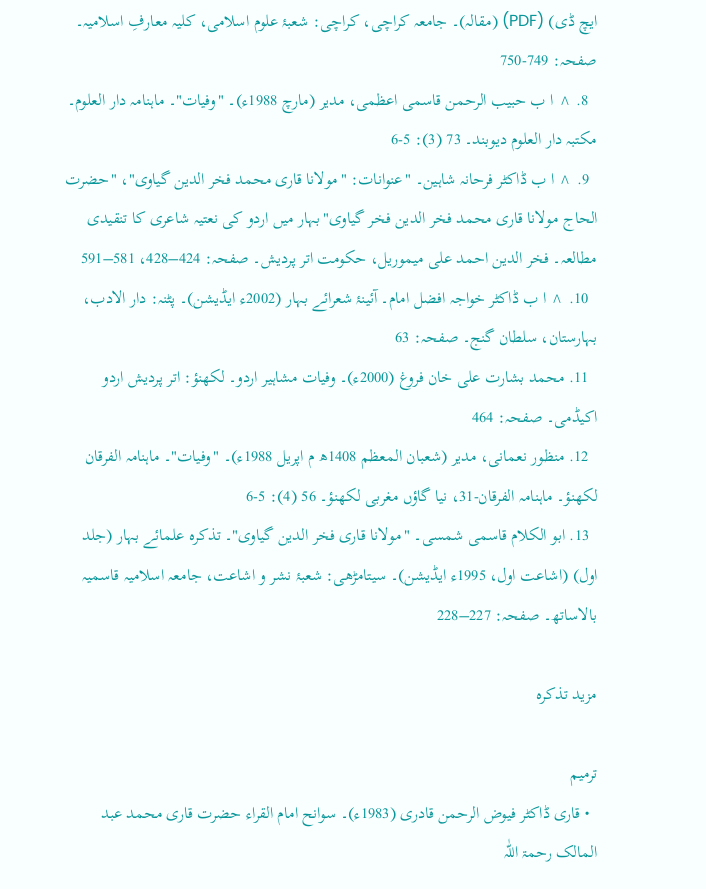ایچ ڈی) (PDF) (مقالہ)۔ جامعہ کراچی، کراچی: شعبۂ علوم اسلامی، کلیہ معارفِ اسلامیہ۔ صفحہ: 749-750
  8. ^ ا ب حبیب الرحمن قاسمی اعظمی، مدیر (مارچ 1988ء)۔ "وفیات"۔ ماہنامہ دار العلوم۔ مکتبہ دار العلوم دیوبند۔ 73 (3): 5-6
  9. ^ ا ب ڈاکٹر فرحانہ شاہین۔ "عنوانات: "مولانا قاری محمد فخر الدین گیاوی"، "حضرت الحاج مولانا قاری محمد فخر الدین فخر گیاوی"بہار میں اردو کی نعتیہ شاعری کا تنقیدی مطالعہ۔ فخر الدین احمد علی میموریل، حکومت اتر پردیش۔ صفحہ: 424–428، 581–591
  10. ^ ا ب ڈاکٹر خواجہ افضل امام۔ آئینۂ شعرائے بہار (2002ء ایڈیشن)۔ پٹنہ: دار الادب، بہارستان، سلطان گنج۔ صفحہ: 63
  11. محمد بشارت علی خان فروغ (2000ء)۔ وفیات مشاہیر اردو۔ لکھنؤ: اتر پردیش اردو اکیڈمی۔ صفحہ: 464
  12. منظور نعمانی، مدیر (شعبان المعظم 1408ھ م اپریل 1988ء)۔ "وفیات"۔ ماہنامہ الفرقان لکھنؤ۔ ماہنامہ الفرقان-31، نیا گاؤں مغربی لکھنؤ۔ 56 (4): 5-6
  13. ابو الکلام قاسمی شمسی۔ "مولانا قاری فخر الدین گیاوی"۔ تذکرہ علمائے بہار (جلد اول) (اشاعت اول، 1995ء ایڈیشن)۔ سیتامڑھی: شعبۂ نشر و اشاعت، جامعہ اسلامیہ قاسمیہ بالاساتھ۔ صفحہ: 227–228

مزید تذکرہ

ترمیم
  • قاری ڈاکٹر فیوض الرحمن قادری (1983ء)۔ سوانح امام القراء حضرت قاری محمد عبد المالک رحمۃ اللّٰہ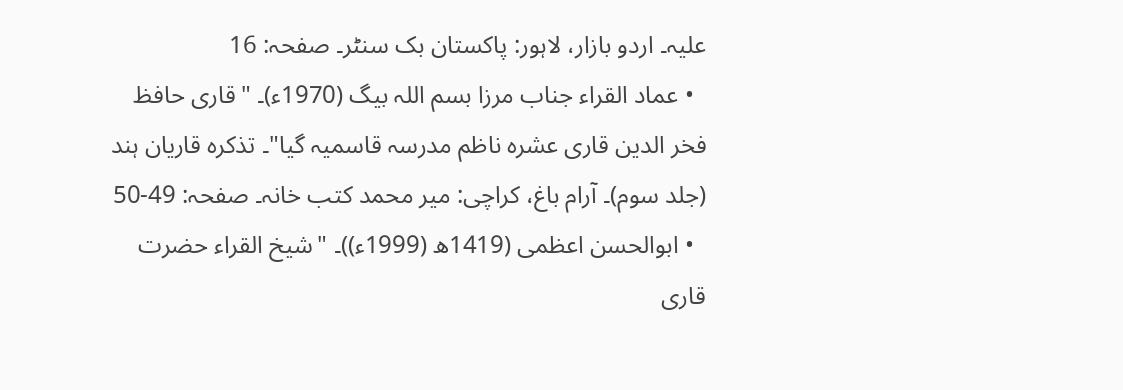علیہ۔ اردو بازار، لاہور: پاکستان بک سنٹر۔ صفحہ: 16
  • عماد القراء جناب مرزا بسم اللہ بیگ (1970ء)۔ "قاری حافظ فخر الدین قاری عشرہ ناظم مدرسہ قاسمیہ گیا"۔ تذکرہ قاریان ہند (جلد سوم)۔ آرام باغ، کراچی: میر محمد کتب خانہ۔ صفحہ: 49-50
  • ابوالحسن اعظمی (1419ھ (1999ء))۔ "شیخ القراء حضرت قاری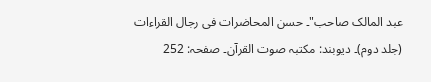عبد المالک صاحب"۔ حسن المحاضرات فی رجال القراءات (جلد دوم)۔ دیوبند: مکتبہ صوت القرآن۔ صفحہ: 252